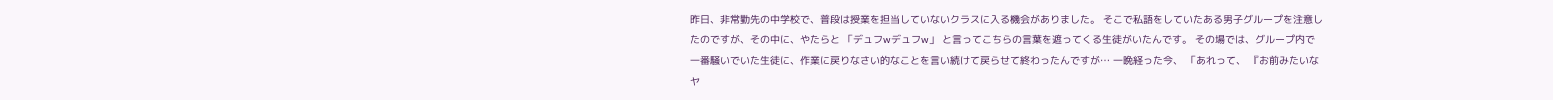昨日、非常勤先の中学校で、普段は授業を担当していないクラスに入る機会がありました。 そこで私語をしていたある男子グループを注意したのですが、その中に、やたらと 「デュフwデュフw」 と言ってこちらの言葉を遮ってくる生徒がいたんです。 その場では、グループ内で一番騒いでいた生徒に、作業に戻りなさい的なことを言い続けて戻らせて終わったんですが… 一晩経った今、 「あれって、 『お前みたいなヤ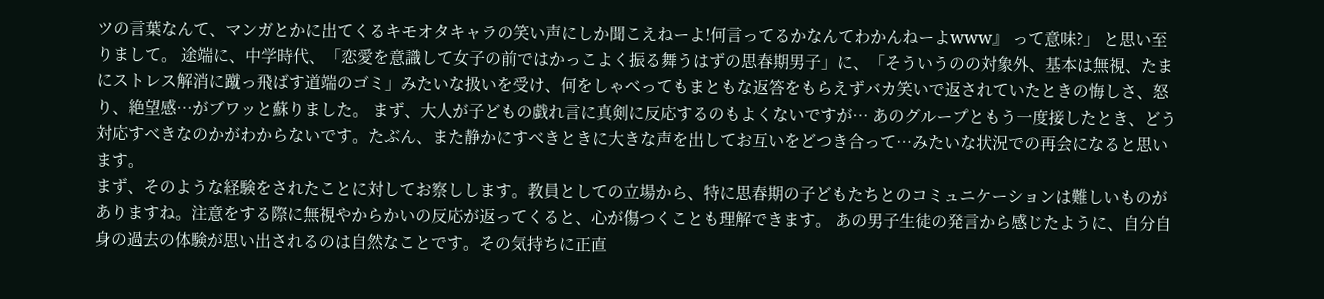ツの言葉なんて、マンガとかに出てくるキモオタキャラの笑い声にしか聞こえねーよ!何言ってるかなんてわかんねーよwww』 って意味?」 と思い至りまして。 途端に、中学時代、「恋愛を意識して女子の前ではかっこよく振る舞うはずの思春期男子」に、「そういうのの対象外、基本は無視、たまにストレス解消に蹴っ飛ばす道端のゴミ」みたいな扱いを受け、何をしゃべってもまともな返答をもらえずバカ笑いで返されていたときの悔しさ、怒り、絶望感…がブワッと蘇りました。 まず、大人が子どもの戯れ言に真剣に反応するのもよくないですが… あのグループともう一度接したとき、どう対応すべきなのかがわからないです。たぶん、また静かにすべきときに大きな声を出してお互いをどつき合って…みたいな状況での再会になると思います。
まず、そのような経験をされたことに対してお察しします。教員としての立場から、特に思春期の子どもたちとのコミュニケーションは難しいものがありますね。注意をする際に無視やからかいの反応が返ってくると、心が傷つくことも理解できます。 あの男子生徒の発言から感じたように、自分自身の過去の体験が思い出されるのは自然なことです。その気持ちに正直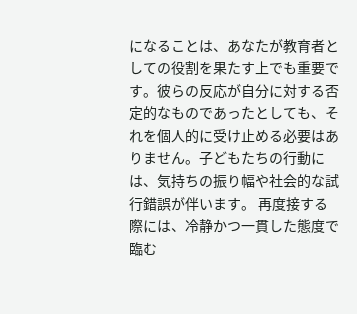になることは、あなたが教育者としての役割を果たす上でも重要です。彼らの反応が自分に対する否定的なものであったとしても、それを個人的に受け止める必要はありません。子どもたちの行動には、気持ちの振り幅や社会的な試行錯誤が伴います。 再度接する際には、冷静かつ一貫した態度で臨む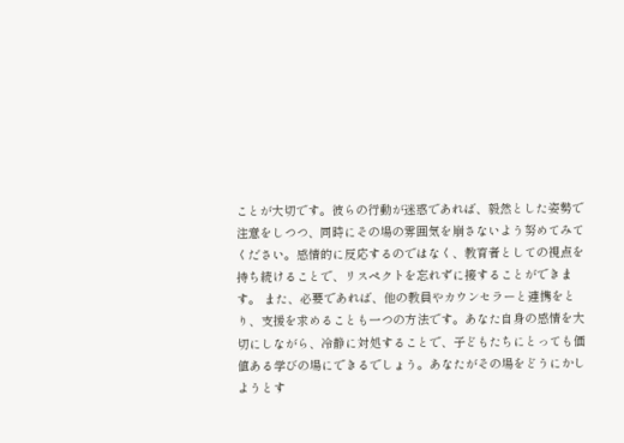ことが大切です。彼らの行動が迷惑であれば、毅然とした姿勢で注意をしつつ、同時にその場の雰囲気を崩さないよう努めてみてください。感情的に反応するのではなく、教育者としての視点を持ち続けることで、リスペクトを忘れずに接することができます。 また、必要であれば、他の教員やカウンセラーと連携をとり、支援を求めることも一つの方法です。あなた自身の感情を大切にしながら、冷静に対処することで、子どもたちにとっても価値ある学びの場にできるでしょう。あなたがその場をどうにかしようとす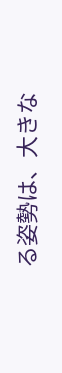る姿勢は、大きな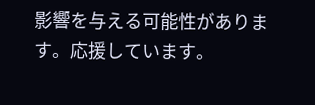影響を与える可能性があります。応援しています。